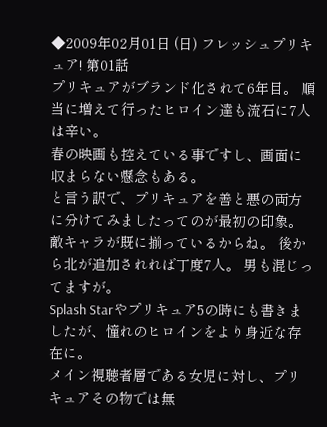◆2009年02月01日 (日) フレッシュプリキュア! 第01話
プリキュアがブランド化されて6年目。 順当に増えて行ったヒロイン達も流石に7人は辛い。
春の映画も控えている事ですし、画面に収まらない懸念もある。
と言う訳で、プリキュアを善と悪の両方に分けてみましたってのが最初の印象。
敵キャラが既に揃っているからね。 後から北が追加されれば丁度7人。 男も混じってますが。
Splash Starやプリキュア5の時にも書きましたが、憧れのヒロインをより身近な存在に。
メイン視聴者層である女児に対し、プリキュアその物では無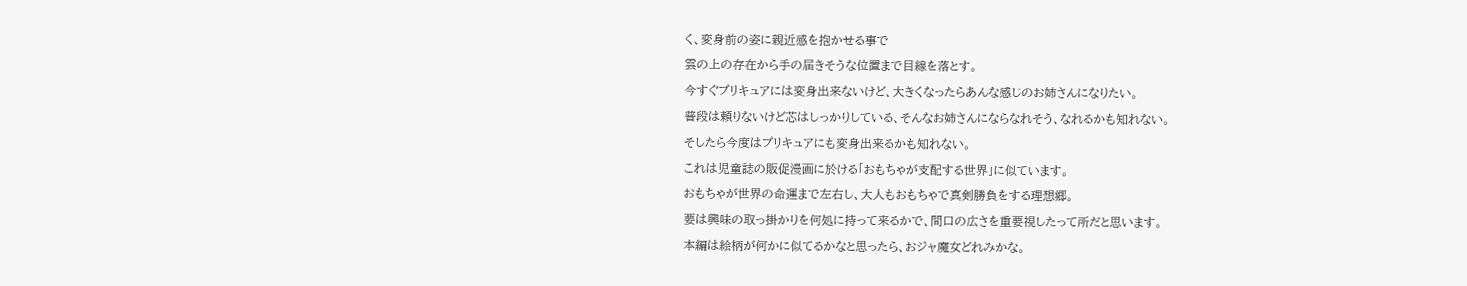く、変身前の姿に親近感を抱かせる事で
雲の上の存在から手の届きそうな位置まで目線を落とす。
今すぐプリキュアには変身出来ないけど、大きくなったらあんな感じのお姉さんになりたい。
普段は頼りないけど芯はしっかりしている、そんなお姉さんにならなれそう、なれるかも知れない。
そしたら今度はプリキュアにも変身出来るかも知れない。
これは児童誌の販促漫画に於ける「おもちゃが支配する世界」に似ています。
おもちゃが世界の命運まで左右し、大人もおもちゃで真剣勝負をする理想郷。
要は興味の取っ掛かりを何処に持って来るかで、間口の広さを重要視したって所だと思います。
本編は絵柄が何かに似てるかなと思ったら、おジャ魔女どれみかな。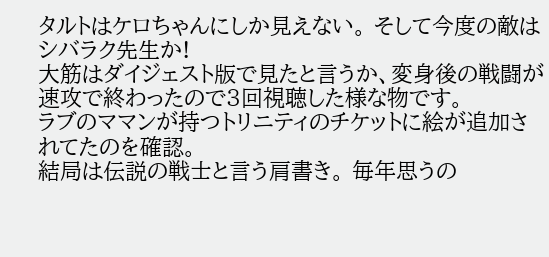タルトはケロちゃんにしか見えない。 そして今度の敵はシバラク先生か!
大筋はダイジェスト版で見たと言うか、変身後の戦闘が速攻で終わったので3回視聴した様な物です。
ラブのママンが持つトリニティのチケットに絵が追加されてたのを確認。
結局は伝説の戦士と言う肩書き。 毎年思うの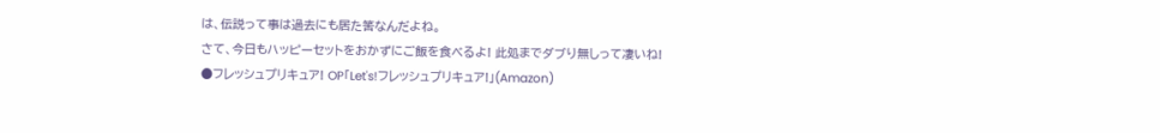は、伝説って事は過去にも居た筈なんだよね。
さて、今日もハッピーセットをおかずにご飯を食べるよ! 此処までダブり無しって凄いね!
●フレッシュプリキュア! OP「Let's!フレッシュプリキュア!」(Amazon)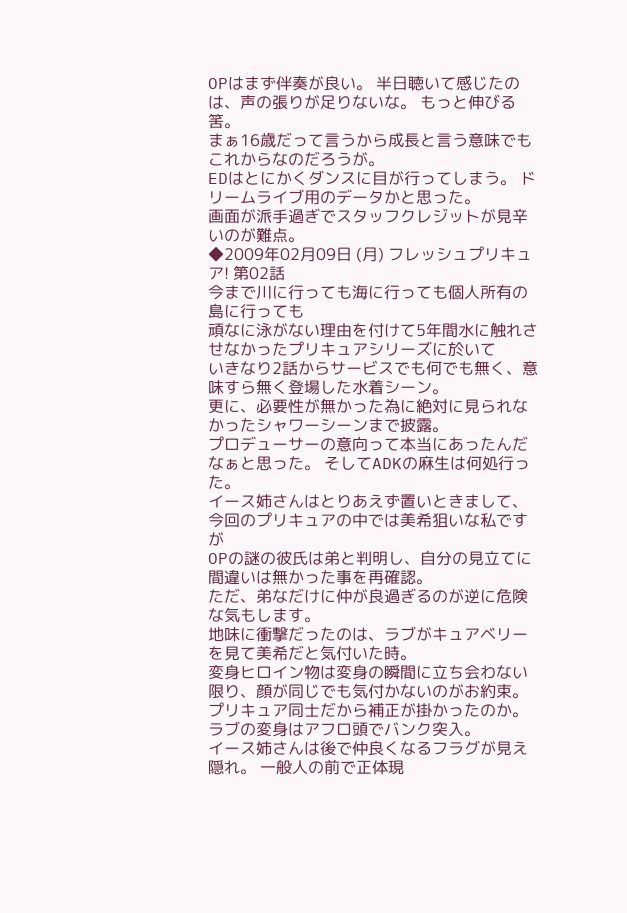OPはまず伴奏が良い。 半日聴いて感じたのは、声の張りが足りないな。 もっと伸びる筈。
まぁ16歳だって言うから成長と言う意味でもこれからなのだろうが。
EDはとにかくダンスに目が行ってしまう。 ドリームライブ用のデータかと思った。
画面が派手過ぎでスタッフクレジットが見辛いのが難点。
◆2009年02月09日 (月) フレッシュプリキュア! 第02話
今まで川に行っても海に行っても個人所有の島に行っても
頑なに泳がない理由を付けて5年間水に触れさせなかったプリキュアシリーズに於いて
いきなり2話からサービスでも何でも無く、意味すら無く登場した水着シーン。
更に、必要性が無かった為に絶対に見られなかったシャワーシーンまで披露。
プロデューサーの意向って本当にあったんだなぁと思った。 そしてADKの麻生は何処行った。
イース姉さんはとりあえず置いときまして、今回のプリキュアの中では美希狙いな私ですが
OPの謎の彼氏は弟と判明し、自分の見立てに間違いは無かった事を再確認。
ただ、弟なだけに仲が良過ぎるのが逆に危険な気もします。
地味に衝撃だったのは、ラブがキュアベリーを見て美希だと気付いた時。
変身ヒロイン物は変身の瞬間に立ち会わない限り、顔が同じでも気付かないのがお約束。
プリキュア同士だから補正が掛かったのか。 ラブの変身はアフロ頭でバンク突入。
イース姉さんは後で仲良くなるフラグが見え隠れ。 一般人の前で正体現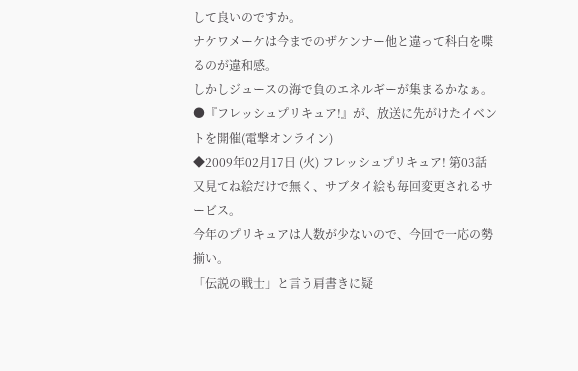して良いのですか。
ナケワメーケは今までのザケンナー他と違って科白を喋るのが違和感。
しかしジュースの海で負のエネルギーが集まるかなぁ。
●『フレッシュプリキュア!』が、放送に先がけたイベントを開催(電撃オンライン)
◆2009年02月17日 (火) フレッシュプリキュア! 第03話
又見てね絵だけで無く、サブタイ絵も毎回変更されるサービス。
今年のプリキュアは人数が少ないので、今回で一応の勢揃い。
「伝説の戦士」と言う肩書きに疑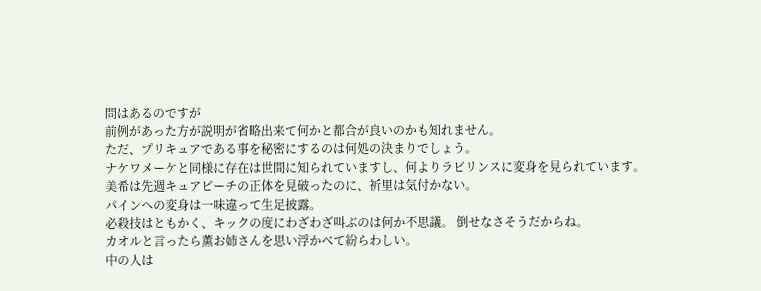問はあるのですが
前例があった方が説明が省略出来て何かと都合が良いのかも知れません。
ただ、プリキュアである事を秘密にするのは何処の決まりでしょう。
ナケワメーケと同様に存在は世間に知られていますし、何よりラビリンスに変身を見られています。
美希は先週キュアピーチの正体を見破ったのに、祈里は気付かない。
パインへの変身は一味違って生足披露。
必殺技はともかく、キックの度にわざわざ叫ぶのは何か不思議。 倒せなさそうだからね。
カオルと言ったら薫お姉さんを思い浮かべて紛らわしい。
中の人は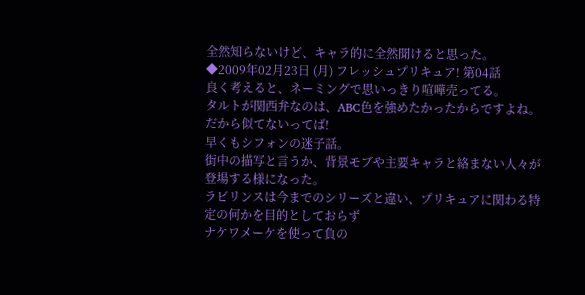全然知らないけど、キャラ的に全然聞けると思った。
◆2009年02月23日 (月) フレッシュプリキュア! 第04話
良く考えると、ネーミングで思いっきり喧嘩売ってる。
タルトが関西弁なのは、ABC色を強めたかったからですよね。 だから似てないってば!
早くもシフォンの迷子話。
街中の描写と言うか、背景モブや主要キャラと絡まない人々が登場する様になった。
ラビリンスは今までのシリーズと違い、プリキュアに関わる特定の何かを目的としておらず
ナケワメーケを使って負の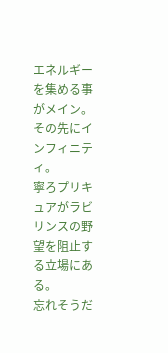エネルギーを集める事がメイン。 その先にインフィニティ。
寧ろプリキュアがラビリンスの野望を阻止する立場にある。
忘れそうだ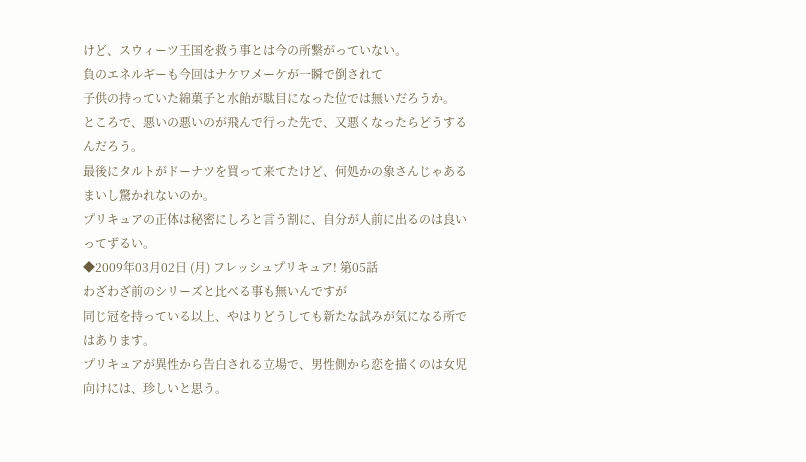けど、スウィーツ王国を救う事とは今の所繋がっていない。
負のエネルギーも今回はナケワメーケが一瞬で倒されて
子供の持っていた綿菓子と水飴が駄目になった位では無いだろうか。
ところで、悪いの悪いのが飛んで行った先で、又悪くなったらどうするんだろう。
最後にタルトがドーナツを買って来てたけど、何処かの象さんじゃあるまいし驚かれないのか。
プリキュアの正体は秘密にしろと言う割に、自分が人前に出るのは良いってずるい。
◆2009年03月02日 (月) フレッシュプリキュア! 第05話
わざわざ前のシリーズと比べる事も無いんですが
同じ冠を持っている以上、やはりどうしても新たな試みが気になる所ではあります。
プリキュアが異性から告白される立場で、男性側から恋を描くのは女児向けには、珍しいと思う。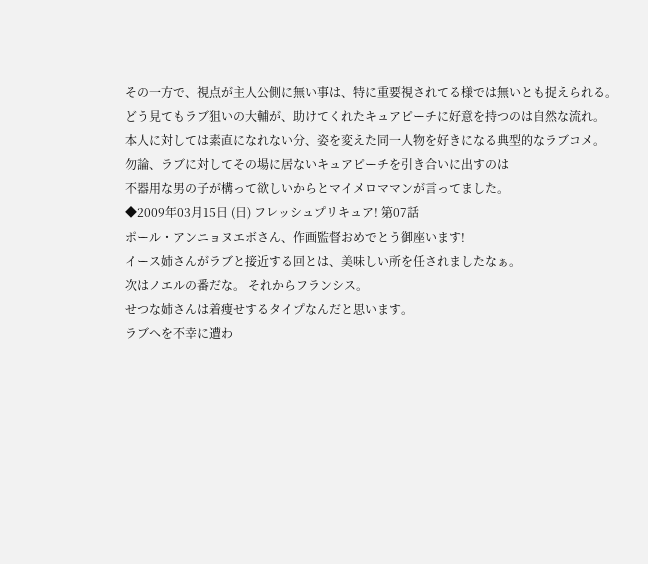その一方で、視点が主人公側に無い事は、特に重要視されてる様では無いとも捉えられる。
どう見てもラブ狙いの大輔が、助けてくれたキュアピーチに好意を持つのは自然な流れ。
本人に対しては素直になれない分、姿を変えた同一人物を好きになる典型的なラブコメ。
勿論、ラブに対してその場に居ないキュアピーチを引き合いに出すのは
不器用な男の子が構って欲しいからとマイメロママンが言ってました。
◆2009年03月15日 (日) フレッシュプリキュア! 第07話
ポール・アンニョヌエボさん、作画監督おめでとう御座います!
イース姉さんがラブと接近する回とは、美味しい所を任されましたなぁ。
次はノエルの番だな。 それからフランシス。
せつな姉さんは着痩せするタイプなんだと思います。
ラブへを不幸に遭わ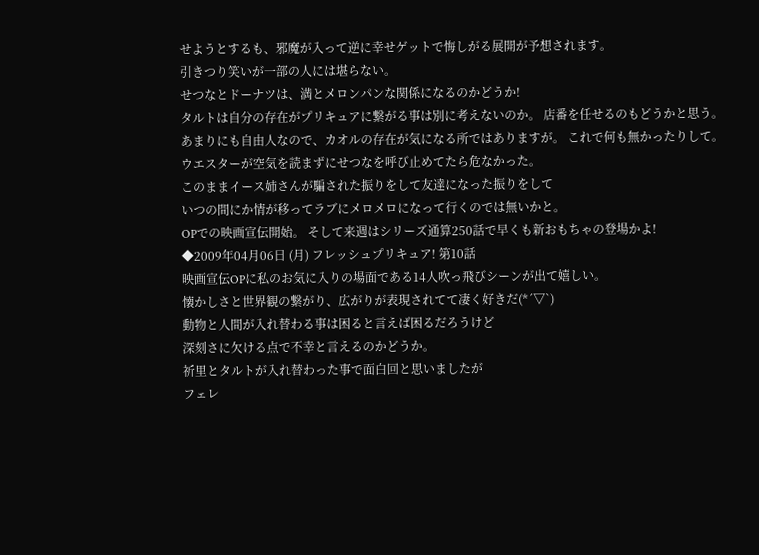せようとするも、邪魔が入って逆に幸せゲットで悔しがる展開が予想されます。
引きつり笑いが一部の人には堪らない。
せつなとドーナツは、満とメロンパンな関係になるのかどうか!
タルトは自分の存在がプリキュアに繋がる事は別に考えないのか。 店番を任せるのもどうかと思う。
あまりにも自由人なので、カオルの存在が気になる所ではありますが。 これで何も無かったりして。
ウエスターが空気を読まずにせつなを呼び止めてたら危なかった。
このままイース姉さんが騙された振りをして友達になった振りをして
いつの間にか情が移ってラブにメロメロになって行くのでは無いかと。
OPでの映画宣伝開始。 そして来週はシリーズ通算250話で早くも新おもちゃの登場かよ!
◆2009年04月06日 (月) フレッシュプリキュア! 第10話
映画宣伝OPに私のお気に入りの場面である14人吹っ飛びシーンが出て嬉しい。
懐かしさと世界観の繋がり、広がりが表現されてて凄く好きだ(*´▽`)
動物と人間が入れ替わる事は困ると言えば困るだろうけど
深刻さに欠ける点で不幸と言えるのかどうか。
祈里とタルトが入れ替わった事で面白回と思いましたが
フェレ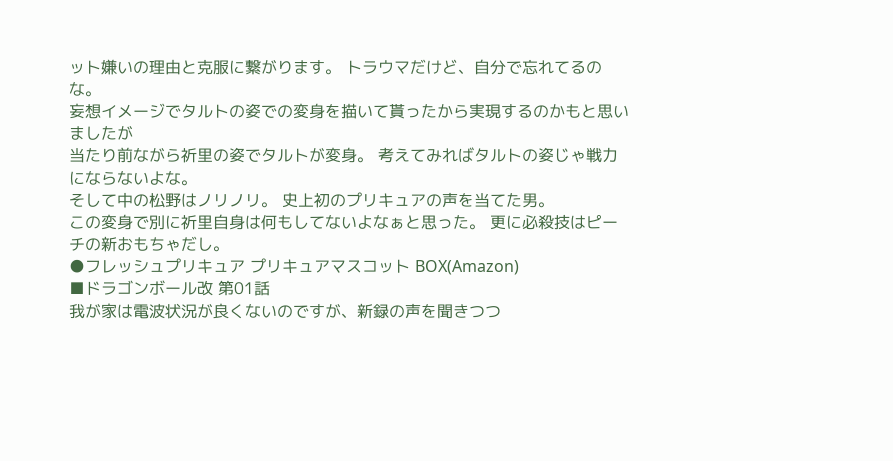ット嫌いの理由と克服に繋がります。 トラウマだけど、自分で忘れてるのな。
妄想イメージでタルトの姿での変身を描いて貰ったから実現するのかもと思いましたが
当たり前ながら祈里の姿でタルトが変身。 考えてみればタルトの姿じゃ戦力にならないよな。
そして中の松野はノリノリ。 史上初のプリキュアの声を当てた男。
この変身で別に祈里自身は何もしてないよなぁと思った。 更に必殺技はピーチの新おもちゃだし。
●フレッシュプリキュア プリキュアマスコット BOX(Amazon)
■ドラゴンボール改 第01話
我が家は電波状況が良くないのですが、新録の声を聞きつつ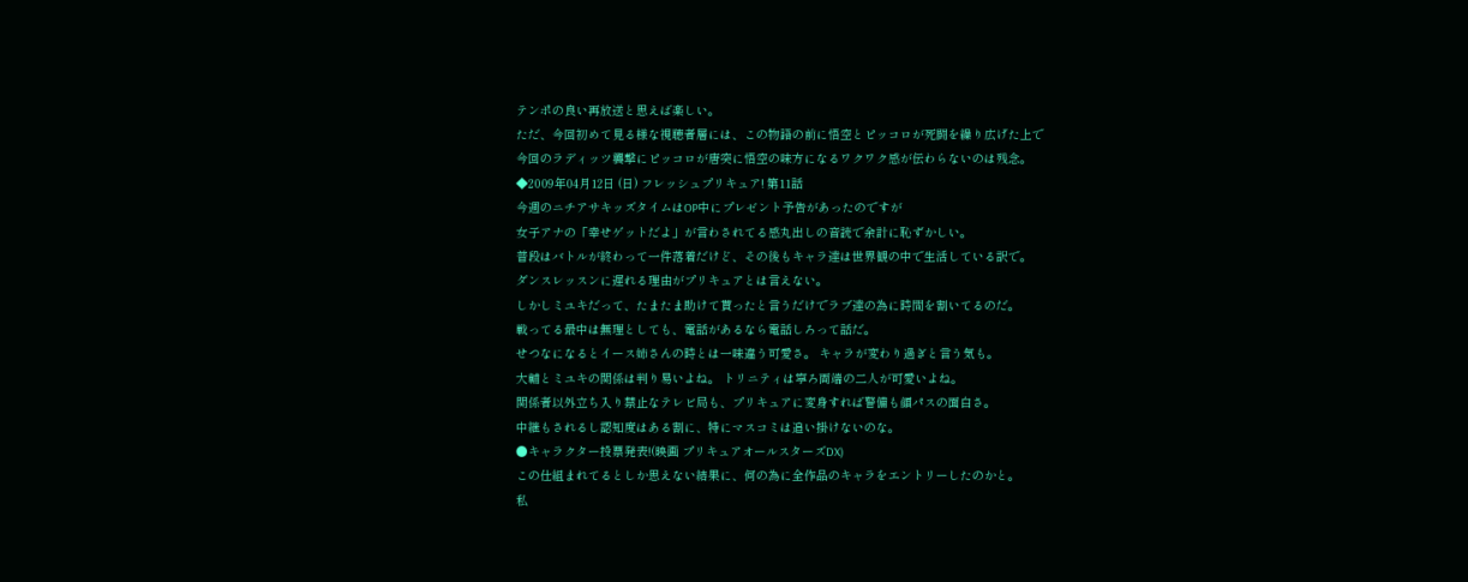テンポの良い再放送と思えば楽しい。
ただ、今回初めて見る様な視聴者層には、この物語の前に悟空とピッコロが死闘を繰り広げた上で
今回のラディッツ襲撃にピッコロが唐突に悟空の味方になるワクワク感が伝わらないのは残念。
◆2009年04月12日 (日) フレッシュプリキュア! 第11話
今週のニチアサキッズタイムはOP中にプレゼント予告があったのですが
女子アナの「幸せゲットだよ」が言わされてる感丸出しの音読で余計に恥ずかしい。
普段はバトルが終わって一件落着だけど、その後もキャラ達は世界観の中で生活している訳で。
ダンスレッスンに遅れる理由がプリキュアとは言えない。
しかしミユキだって、たまたま助けて貰ったと言うだけでラブ達の為に時間を割いてるのだ。
戦ってる最中は無理としても、電話があるなら電話しろって話だ。
せつなになるとイース姉さんの時とは一味違う可愛さ。 キャラが変わり過ぎと言う気も。
大輔とミユキの関係は判り易いよね。 トリニティは寧ろ両端の二人が可愛いよね。
関係者以外立ち入り禁止なテレビ局も、プリキュアに変身すれば警備も顔パスの面白さ。
中継もされるし認知度はある割に、特にマスコミは追い掛けないのな。
●キャラクター投票発表!(映画 プリキュアオールスターズDX)
この仕組まれてるとしか思えない結果に、何の為に全作品のキャラをエントリーしたのかと。
私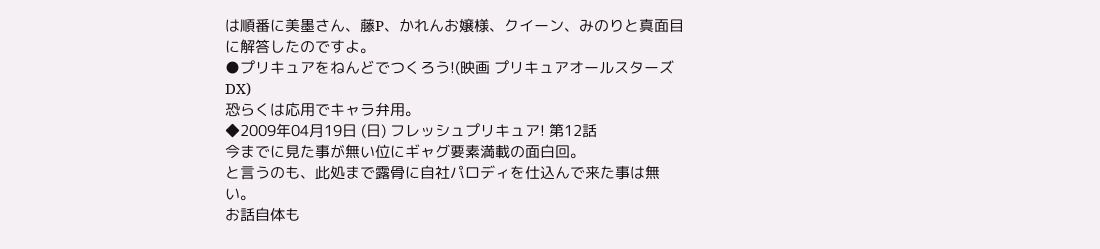は順番に美墨さん、藤P、かれんお嬢様、クイーン、みのりと真面目に解答したのですよ。
●プリキュアをねんどでつくろう!(映画 プリキュアオールスターズDX)
恐らくは応用でキャラ弁用。
◆2009年04月19日 (日) フレッシュプリキュア! 第12話
今までに見た事が無い位にギャグ要素満載の面白回。
と言うのも、此処まで露骨に自社パロディを仕込んで来た事は無い。
お話自体も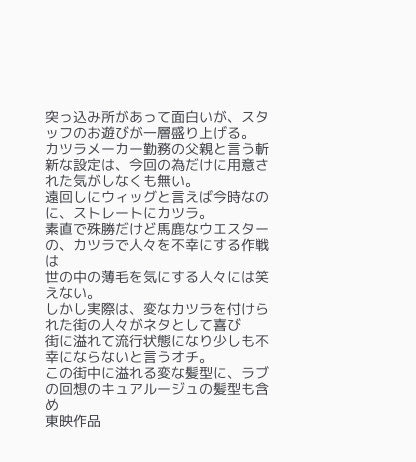突っ込み所があって面白いが、スタッフのお遊びが一層盛り上げる。
カツラメーカー勤務の父親と言う斬新な設定は、今回の為だけに用意された気がしなくも無い。
遠回しにウィッグと言えば今時なのに、ストレートにカツラ。
素直で殊勝だけど馬鹿なウエスターの、カツラで人々を不幸にする作戦は
世の中の薄毛を気にする人々には笑えない。
しかし実際は、変なカツラを付けられた街の人々がネタとして喜び
街に溢れて流行状態になり少しも不幸にならないと言うオチ。
この街中に溢れる変な髪型に、ラブの回想のキュアルージュの髪型も含め
東映作品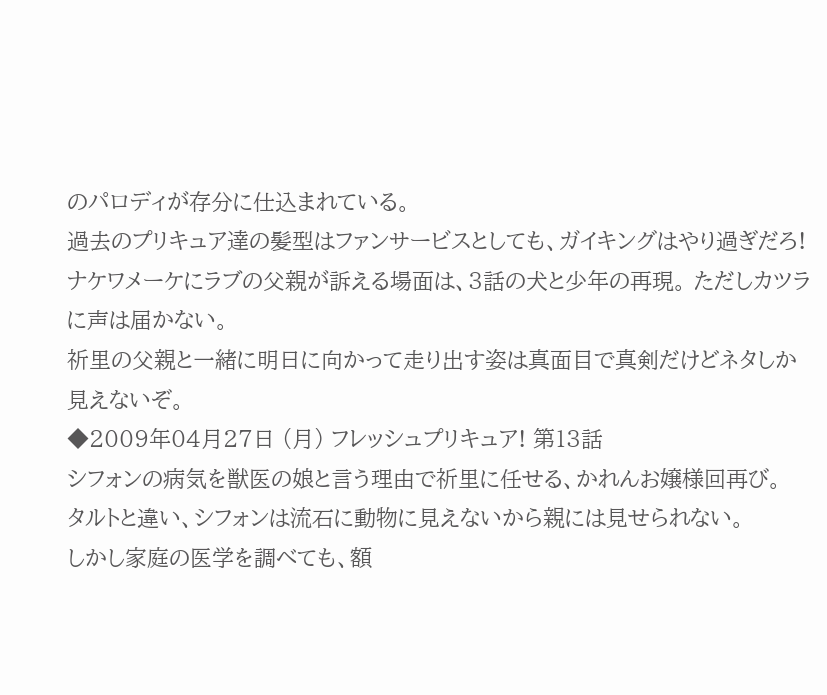のパロディが存分に仕込まれている。
過去のプリキュア達の髪型はファンサービスとしても、ガイキングはやり過ぎだろ!
ナケワメーケにラブの父親が訴える場面は、3話の犬と少年の再現。 ただしカツラに声は届かない。
祈里の父親と一緒に明日に向かって走り出す姿は真面目で真剣だけどネタしか見えないぞ。
◆2009年04月27日 (月) フレッシュプリキュア! 第13話
シフォンの病気を獣医の娘と言う理由で祈里に任せる、かれんお嬢様回再び。
タルトと違い、シフォンは流石に動物に見えないから親には見せられない。
しかし家庭の医学を調べても、額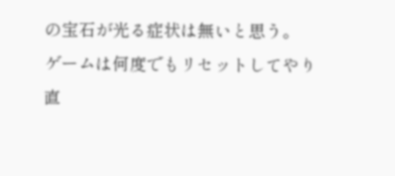の宝石が光る症状は無いと思う。
ゲームは何度でもリセットしてやり直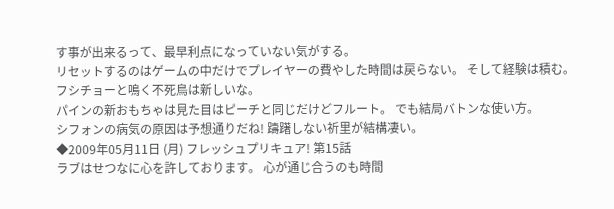す事が出来るって、最早利点になっていない気がする。
リセットするのはゲームの中だけでプレイヤーの費やした時間は戻らない。 そして経験は積む。
フシチョーと鳴く不死鳥は新しいな。
パインの新おもちゃは見た目はピーチと同じだけどフルート。 でも結局バトンな使い方。
シフォンの病気の原因は予想通りだね! 躊躇しない祈里が結構凄い。
◆2009年05月11日 (月) フレッシュプリキュア! 第15話
ラブはせつなに心を許しております。 心が通じ合うのも時間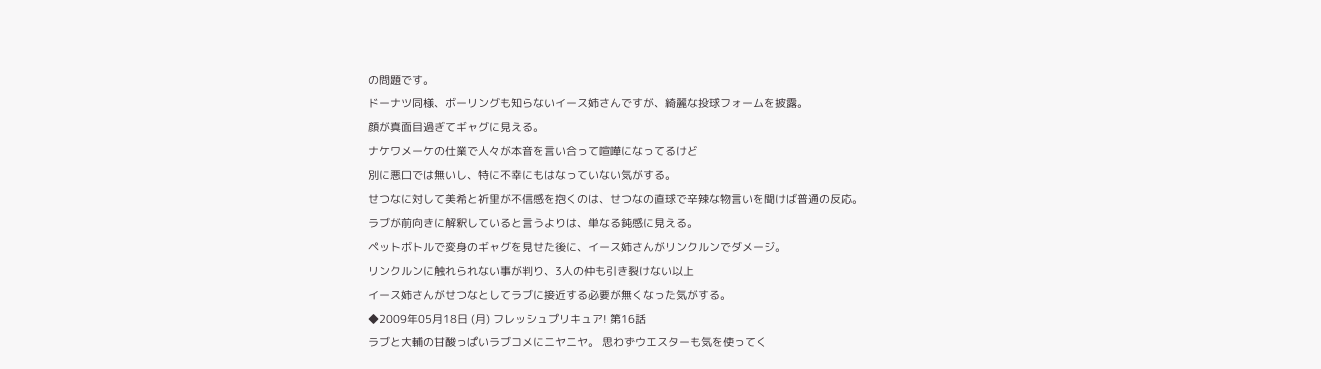の問題です。
ドーナツ同様、ボーリングも知らないイース姉さんですが、綺麗な投球フォームを披露。
顔が真面目過ぎてギャグに見える。
ナケワメーケの仕業で人々が本音を言い合って喧嘩になってるけど
別に悪口では無いし、特に不幸にもはなっていない気がする。
せつなに対して美希と祈里が不信感を抱くのは、せつなの直球で辛辣な物言いを聞けば普通の反応。
ラブが前向きに解釈していると言うよりは、単なる鈍感に見える。
ペットボトルで変身のギャグを見せた後に、イース姉さんがリンクルンでダメージ。
リンクルンに触れられない事が判り、3人の仲も引き裂けない以上
イース姉さんがせつなとしてラブに接近する必要が無くなった気がする。
◆2009年05月18日 (月) フレッシュプリキュア! 第16話
ラブと大輔の甘酸っぱいラブコメにニヤニヤ。 思わずウエスターも気を使ってく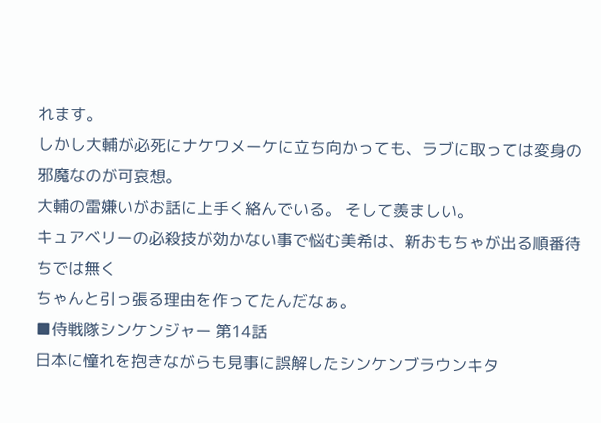れます。
しかし大輔が必死にナケワメーケに立ち向かっても、ラブに取っては変身の邪魔なのが可哀想。
大輔の雷嫌いがお話に上手く絡んでいる。 そして羨ましい。
キュアベリーの必殺技が効かない事で悩む美希は、新おもちゃが出る順番待ちでは無く
ちゃんと引っ張る理由を作ってたんだなぁ。
■侍戦隊シンケンジャー 第14話
日本に憧れを抱きながらも見事に誤解したシンケンブラウンキタ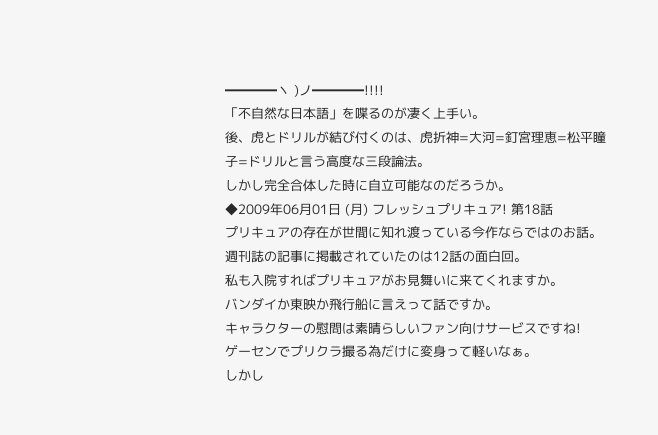━━━━ヽ )ノ━━━━!!!!
「不自然な日本語」を喋るのが凄く上手い。
後、虎とドリルが結び付くのは、虎折神=大河=釘宮理恵=松平瞳子=ドリルと言う高度な三段論法。
しかし完全合体した時に自立可能なのだろうか。
◆2009年06月01日 (月) フレッシュプリキュア! 第18話
プリキュアの存在が世間に知れ渡っている今作ならではのお話。
週刊誌の記事に掲載されていたのは12話の面白回。
私も入院すればプリキュアがお見舞いに来てくれますか。
バンダイか東映か飛行船に言えって話ですか。
キャラクターの慰問は素晴らしいファン向けサービスですね!
ゲーセンでプリクラ撮る為だけに変身って軽いなぁ。
しかし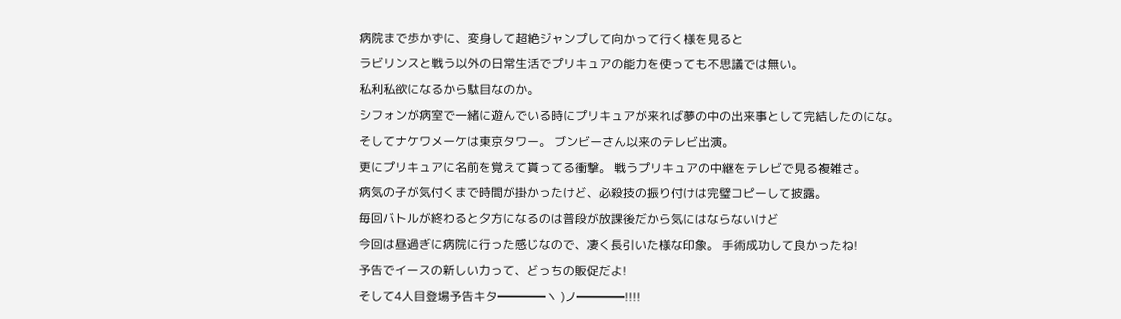病院まで歩かずに、変身して超絶ジャンプして向かって行く様を見ると
ラビリンスと戦う以外の日常生活でプリキュアの能力を使っても不思議では無い。
私利私欲になるから駄目なのか。
シフォンが病室で一緒に遊んでいる時にプリキュアが来れば夢の中の出来事として完結したのにな。
そしてナケワメーケは東京タワー。 ブンビーさん以来のテレビ出演。
更にプリキュアに名前を覚えて貰ってる衝撃。 戦うプリキュアの中継をテレビで見る複雑さ。
病気の子が気付くまで時間が掛かったけど、必殺技の振り付けは完璧コピーして披露。
毎回バトルが終わると夕方になるのは普段が放課後だから気にはならないけど
今回は昼過ぎに病院に行った感じなので、凄く長引いた様な印象。 手術成功して良かったね!
予告でイースの新しい力って、どっちの販促だよ!
そして4人目登場予告キタ━━━━ヽ )ノ━━━━!!!!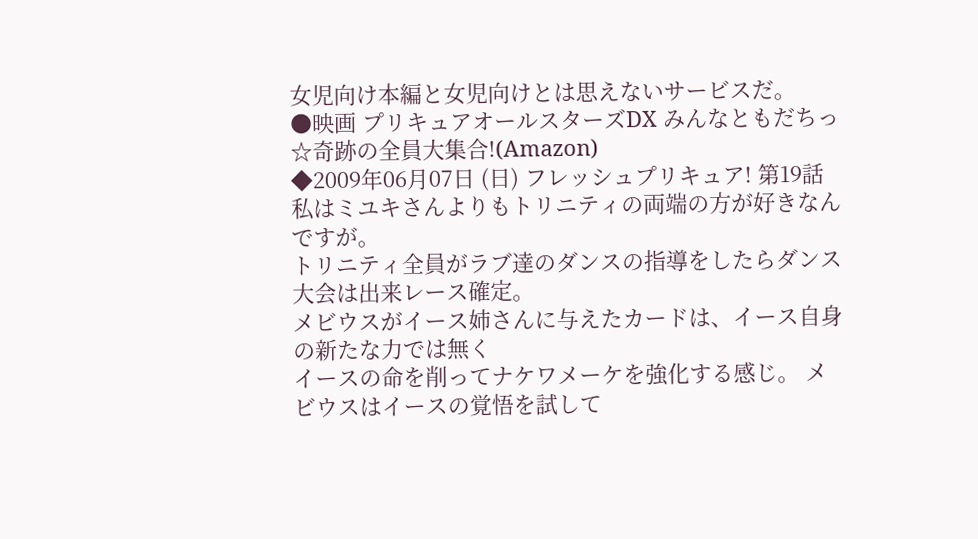女児向け本編と女児向けとは思えないサービスだ。
●映画 プリキュアオールスターズDX みんなともだちっ☆奇跡の全員大集合!(Amazon)
◆2009年06月07日 (日) フレッシュプリキュア! 第19話
私はミユキさんよりもトリニティの両端の方が好きなんですが。
トリニティ全員がラブ達のダンスの指導をしたらダンス大会は出来レース確定。
メビウスがイース姉さんに与えたカードは、イース自身の新たな力では無く
イースの命を削ってナケワメーケを強化する感じ。 メビウスはイースの覚悟を試して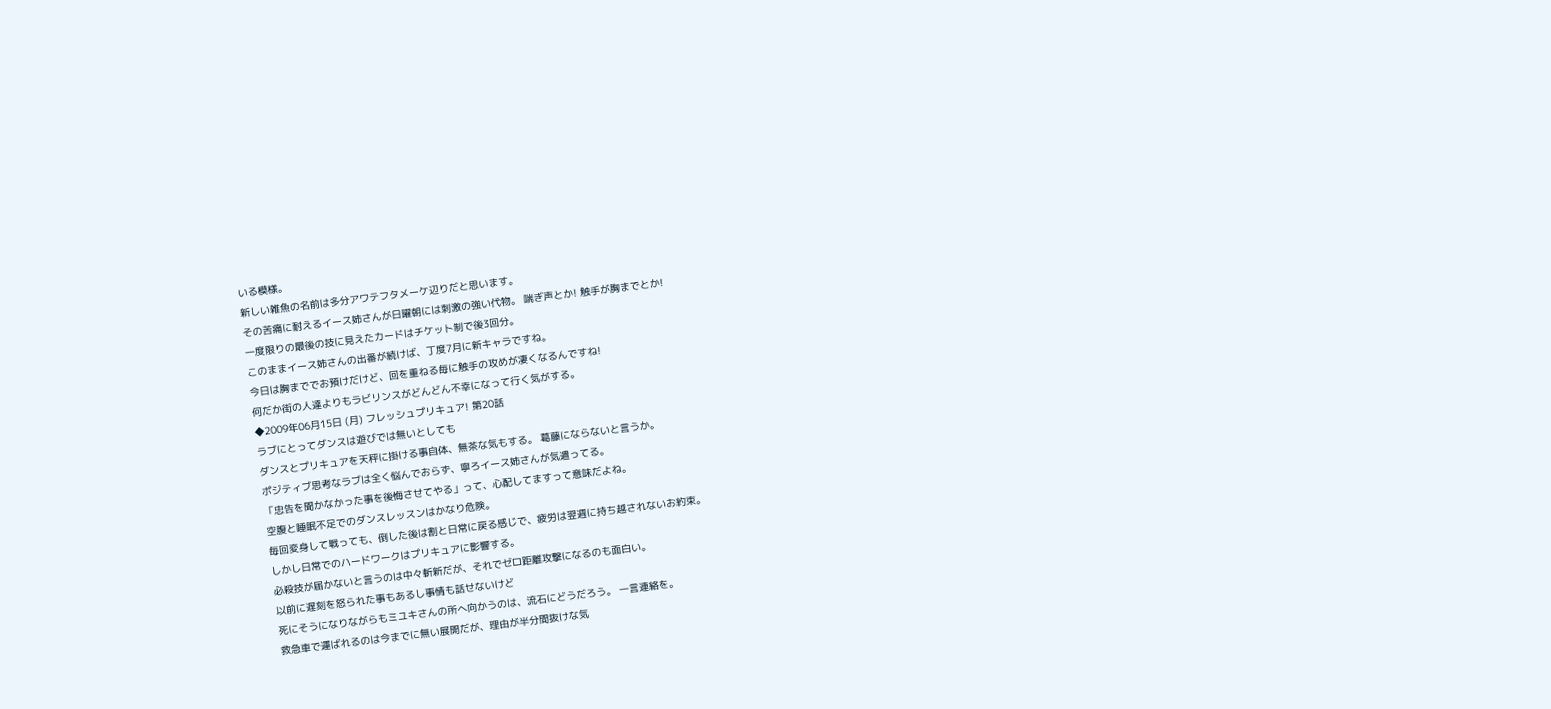いる模様。
新しい雑魚の名前は多分アワテフタメーケ辺りだと思います。
その苦痛に耐えるイース姉さんが日曜朝には刺激の強い代物。 喘ぎ声とか! 触手が胸までとか!
一度限りの最後の技に見えたカードはチケット制で後3回分。
このままイース姉さんの出番が続けば、丁度7月に新キャラですね。
今日は胸まででお預けだけど、回を重ねる毎に触手の攻めが凄くなるんですね!
何だか街の人達よりもラビリンスがどんどん不幸になって行く気がする。
◆2009年06月15日 (月) フレッシュプリキュア! 第20話
ラブにとってダンスは遊びでは無いとしても
ダンスとプリキュアを天秤に掛ける事自体、無茶な気もする。 葛藤にならないと言うか。
ポジティブ思考なラブは全く悩んでおらず、寧ろイース姉さんが気遣ってる。
「忠告を聞かなかった事を後悔させてやる」って、心配してますって意味だよね。
空腹と睡眠不足でのダンスレッスンはかなり危険。
毎回変身して戦っても、倒した後は割と日常に戻る感じで、疲労は翌週に持ち越されないお約束。
しかし日常でのハードワークはプリキュアに影響する。
必殺技が届かないと言うのは中々斬新だが、それでゼロ距離攻撃になるのも面白い。
以前に遅刻を怒られた事もあるし事情も話せないけど
死にそうになりながらもミユキさんの所へ向かうのは、流石にどうだろう。 一言連絡を。
救急車で運ばれるのは今までに無い展開だが、理由が半分間抜けな気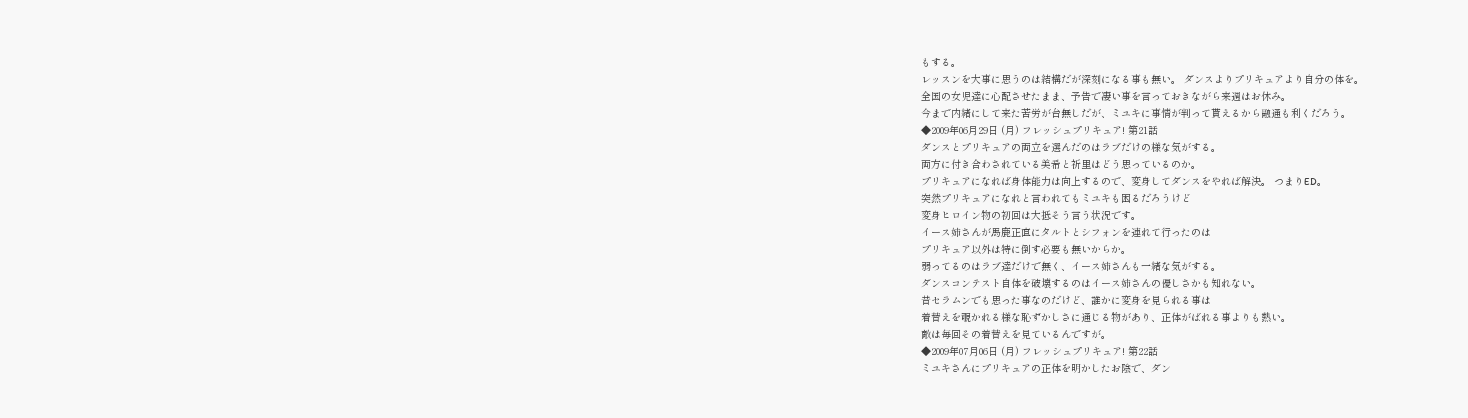もする。
レッスンを大事に思うのは結構だが深刻になる事も無い。 ダンスよりプリキュアより自分の体を。
全国の女児達に心配させたまま、予告で凄い事を言っておきながら来週はお休み。
今まで内緒にして来た苦労が台無しだが、ミユキに事情が判って貰えるから融通も利くだろう。
◆2009年06月29日 (月) フレッシュプリキュア! 第21話
ダンスとプリキュアの両立を選んだのはラブだけの様な気がする。
両方に付き合わされている美希と祈里はどう思っているのか。
プリキュアになれば身体能力は向上するので、変身してダンスをやれば解決。 つまりED。
突然プリキュアになれと言われてもミユキも困るだろうけど
変身ヒロイン物の初回は大抵そう言う状況です。
イース姉さんが馬鹿正直にタルトとシフォンを連れて行ったのは
プリキュア以外は特に倒す必要も無いからか。
弱ってるのはラブ達だけで無く、イース姉さんも一緒な気がする。
ダンスコンテスト自体を破壊するのはイース姉さんの優しさかも知れない。
昔セラムンでも思った事なのだけど、誰かに変身を見られる事は
着替えを覗かれる様な恥ずかしさに通じる物があり、正体がばれる事よりも熱い。
敵は毎回その着替えを見ているんですが。
◆2009年07月06日 (月) フレッシュプリキュア! 第22話
ミユキさんにプリキュアの正体を明かしたお陰で、ダン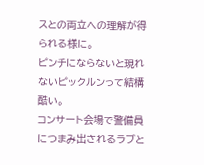スとの両立への理解が得られる様に。
ピンチにならないと現れないピックルンって結構酷い。
コンサート会場で警備員につまみ出されるラブと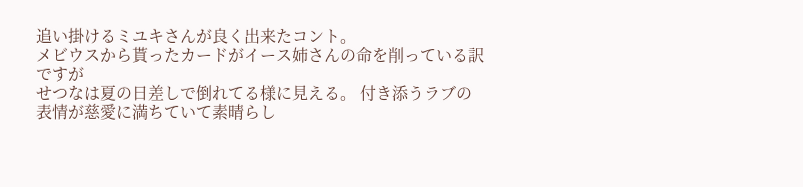追い掛けるミユキさんが良く出来たコント。
メビウスから貰ったカードがイース姉さんの命を削っている訳ですが
せつなは夏の日差しで倒れてる様に見える。 付き添うラブの表情が慈愛に満ちていて素晴らし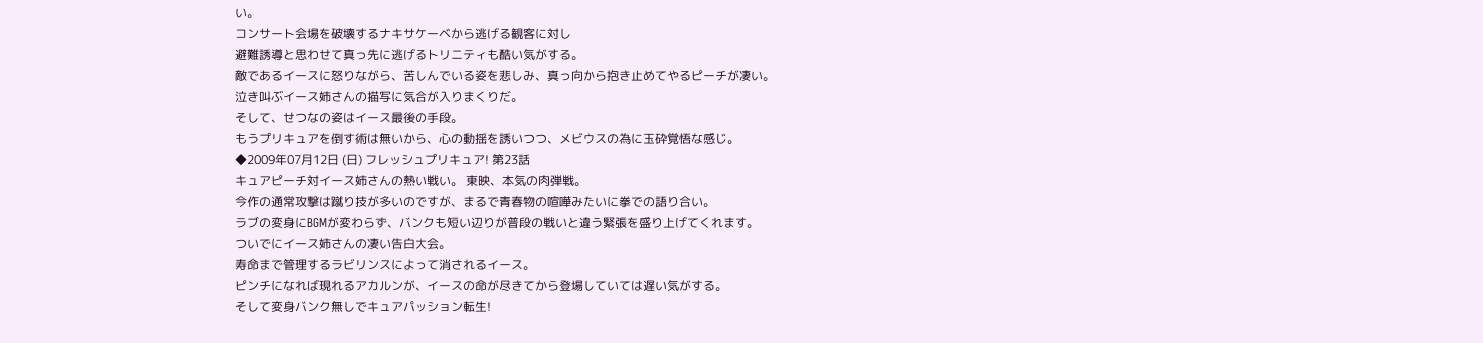い。
コンサート会場を破壊するナキサケーベから逃げる観客に対し
避難誘導と思わせて真っ先に逃げるトリニティも酷い気がする。
敵であるイースに怒りながら、苦しんでいる姿を悲しみ、真っ向から抱き止めてやるピーチが凄い。
泣き叫ぶイース姉さんの描写に気合が入りまくりだ。
そして、せつなの姿はイース最後の手段。
もうプリキュアを倒す術は無いから、心の動揺を誘いつつ、メビウスの為に玉砕覚悟な感じ。
◆2009年07月12日 (日) フレッシュプリキュア! 第23話
キュアピーチ対イース姉さんの熱い戦い。 東映、本気の肉弾戦。
今作の通常攻撃は蹴り技が多いのですが、まるで青春物の喧嘩みたいに拳での語り合い。
ラブの変身にBGMが変わらず、バンクも短い辺りが普段の戦いと違う緊張を盛り上げてくれます。
ついでにイース姉さんの凄い告白大会。
寿命まで管理するラビリンスによって消されるイース。
ピンチになれば現れるアカルンが、イースの命が尽きてから登場していては遅い気がする。
そして変身バンク無しでキュアパッション転生!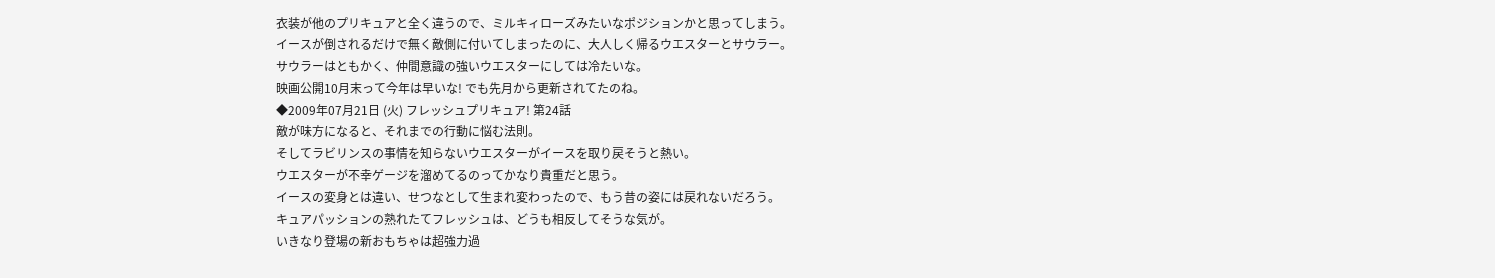衣装が他のプリキュアと全く違うので、ミルキィローズみたいなポジションかと思ってしまう。
イースが倒されるだけで無く敵側に付いてしまったのに、大人しく帰るウエスターとサウラー。
サウラーはともかく、仲間意識の強いウエスターにしては冷たいな。
映画公開10月末って今年は早いな! でも先月から更新されてたのね。
◆2009年07月21日 (火) フレッシュプリキュア! 第24話
敵が味方になると、それまでの行動に悩む法則。
そしてラビリンスの事情を知らないウエスターがイースを取り戻そうと熱い。
ウエスターが不幸ゲージを溜めてるのってかなり貴重だと思う。
イースの変身とは違い、せつなとして生まれ変わったので、もう昔の姿には戻れないだろう。
キュアパッションの熟れたてフレッシュは、どうも相反してそうな気が。
いきなり登場の新おもちゃは超強力過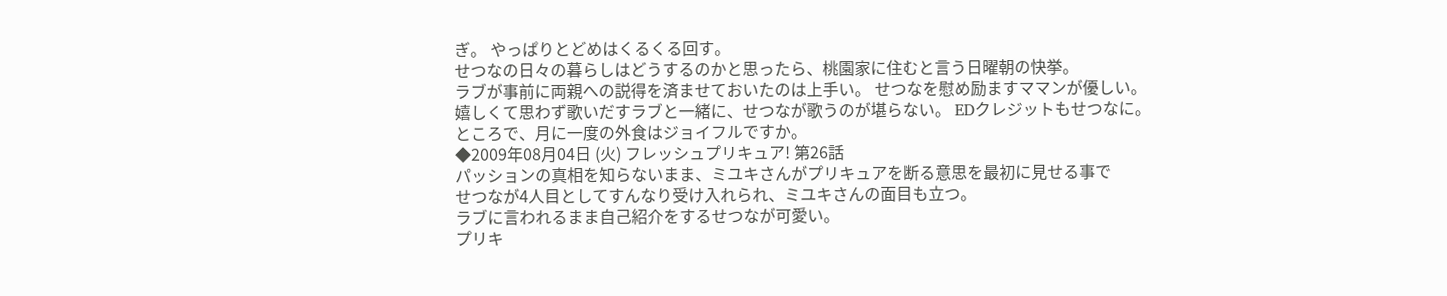ぎ。 やっぱりとどめはくるくる回す。
せつなの日々の暮らしはどうするのかと思ったら、桃園家に住むと言う日曜朝の快挙。
ラブが事前に両親への説得を済ませておいたのは上手い。 せつなを慰め励ますママンが優しい。
嬉しくて思わず歌いだすラブと一緒に、せつなが歌うのが堪らない。 EDクレジットもせつなに。
ところで、月に一度の外食はジョイフルですか。
◆2009年08月04日 (火) フレッシュプリキュア! 第26話
パッションの真相を知らないまま、ミユキさんがプリキュアを断る意思を最初に見せる事で
せつなが4人目としてすんなり受け入れられ、ミユキさんの面目も立つ。
ラブに言われるまま自己紹介をするせつなが可愛い。
プリキ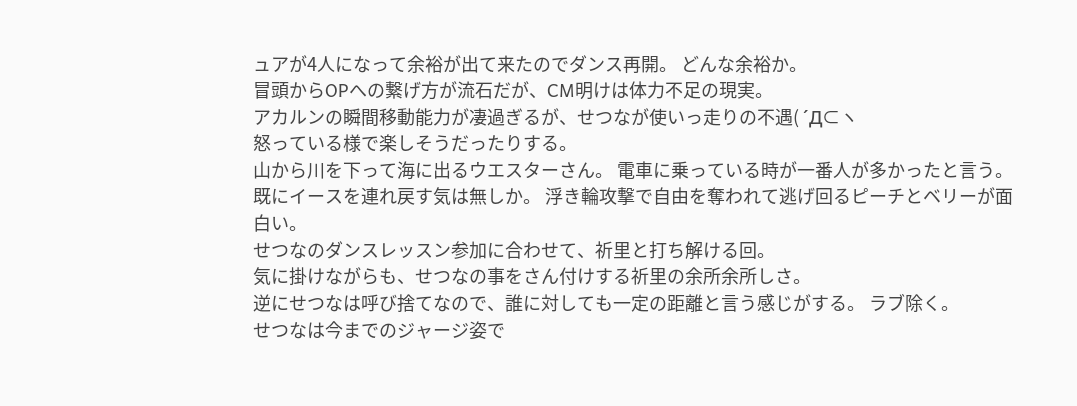ュアが4人になって余裕が出て来たのでダンス再開。 どんな余裕か。
冒頭からOPへの繋げ方が流石だが、CM明けは体力不足の現実。
アカルンの瞬間移動能力が凄過ぎるが、せつなが使いっ走りの不遇( ´Д⊂ヽ
怒っている様で楽しそうだったりする。
山から川を下って海に出るウエスターさん。 電車に乗っている時が一番人が多かったと言う。
既にイースを連れ戻す気は無しか。 浮き輪攻撃で自由を奪われて逃げ回るピーチとベリーが面白い。
せつなのダンスレッスン参加に合わせて、祈里と打ち解ける回。
気に掛けながらも、せつなの事をさん付けする祈里の余所余所しさ。
逆にせつなは呼び捨てなので、誰に対しても一定の距離と言う感じがする。 ラブ除く。
せつなは今までのジャージ姿で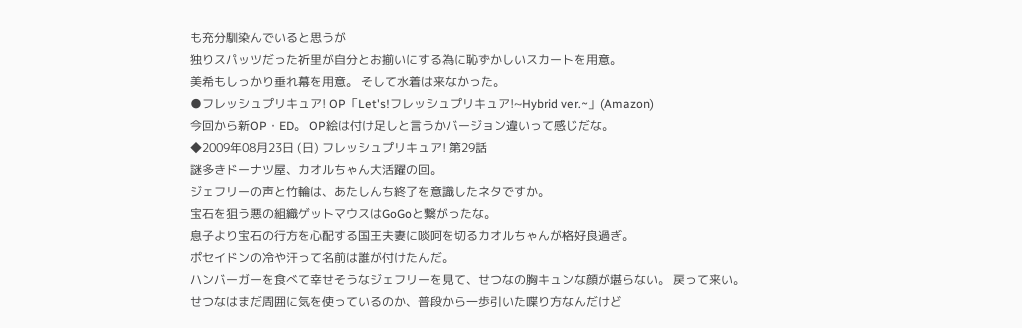も充分馴染んでいると思うが
独りスパッツだった祈里が自分とお揃いにする為に恥ずかしいスカートを用意。
美希もしっかり垂れ幕を用意。 そして水着は来なかった。
●フレッシュプリキュア! OP「Let's!フレッシュプリキュア!~Hybrid ver.~」(Amazon)
今回から新OP・ED。 OP絵は付け足しと言うかバージョン違いって感じだな。
◆2009年08月23日 (日) フレッシュプリキュア! 第29話
謎多きドーナツ屋、カオルちゃん大活躍の回。
ジェフリーの声と竹輪は、あたしんち終了を意識したネタですか。
宝石を狙う悪の組織ゲットマウスはGoGoと繋がったな。
息子より宝石の行方を心配する国王夫妻に啖呵を切るカオルちゃんが格好良過ぎ。
ポセイドンの冷や汗って名前は誰が付けたんだ。
ハンバーガーを食べて幸せそうなジェフリーを見て、せつなの胸キュンな顔が堪らない。 戻って来い。
せつなはまだ周囲に気を使っているのか、普段から一歩引いた喋り方なんだけど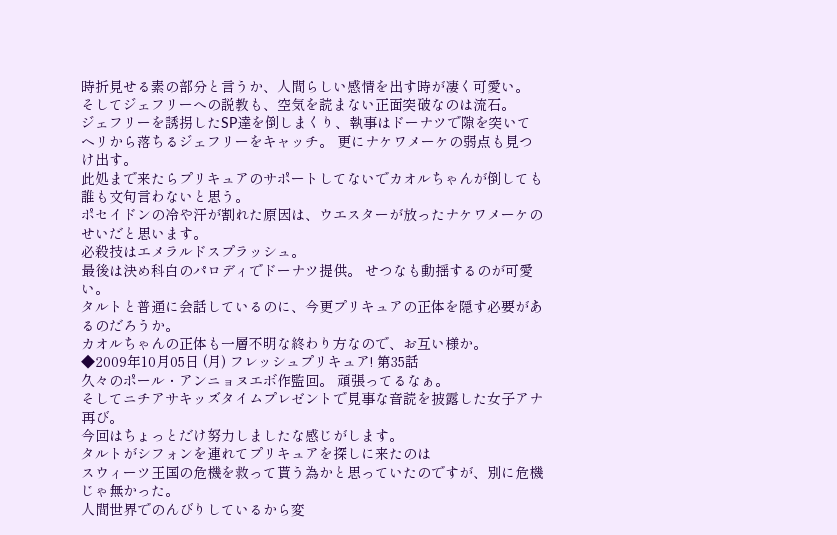時折見せる素の部分と言うか、人間らしい感情を出す時が凄く可愛い。
そしてジェフリーへの説教も、空気を読まない正面突破なのは流石。
ジェフリーを誘拐したSP達を倒しまくり、執事はドーナツで隙を突いて
ヘリから落ちるジェフリーをキャッチ。 更にナケワメーケの弱点も見つけ出す。
此処まで来たらプリキュアのサポートしてないでカオルちゃんが倒しても誰も文句言わないと思う。
ポセイドンの冷や汗が割れた原因は、ウエスターが放ったナケワメーケのせいだと思います。
必殺技はエメラルドスプラッシュ。
最後は決め科白のパロディでドーナツ提供。 せつなも動揺するのが可愛い。
タルトと普通に会話しているのに、今更プリキュアの正体を隠す必要があるのだろうか。
カオルちゃんの正体も一層不明な終わり方なので、お互い様か。
◆2009年10月05日 (月) フレッシュプリキュア! 第35話
久々のポール・アンニョヌエボ作監回。 頑張ってるなぁ。
そしてニチアサキッズタイムプレゼントで見事な音読を披露した女子アナ再び。
今回はちょっとだけ努力しましたな感じがします。
タルトがシフォンを連れてプリキュアを探しに来たのは
スウィーツ王国の危機を救って貰う為かと思っていたのですが、別に危機じゃ無かった。
人間世界でのんびりしているから変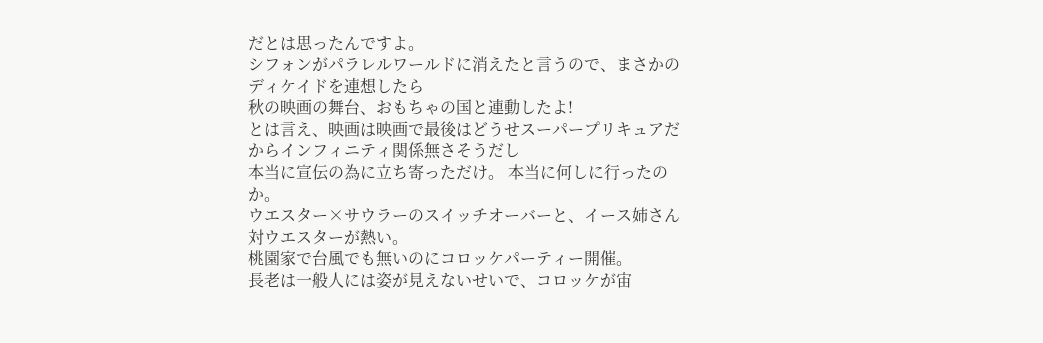だとは思ったんですよ。
シフォンがパラレルワールドに消えたと言うので、まさかのディケイドを連想したら
秋の映画の舞台、おもちゃの国と連動したよ!
とは言え、映画は映画で最後はどうせスーパープリキュアだからインフィニティ関係無さそうだし
本当に宣伝の為に立ち寄っただけ。 本当に何しに行ったのか。
ウエスター×サウラーのスイッチオーバーと、イース姉さん対ウエスターが熱い。
桃園家で台風でも無いのにコロッケパーティー開催。
長老は一般人には姿が見えないせいで、コロッケが宙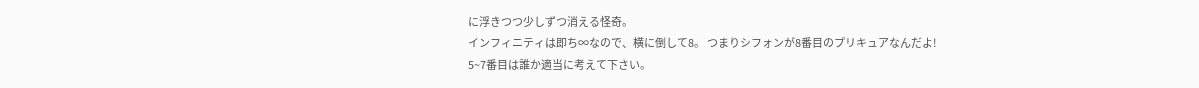に浮きつつ少しずつ消える怪奇。
インフィニティは即ち∞なので、横に倒して8。 つまりシフォンが8番目のプリキュアなんだよ!
5~7番目は誰か適当に考えて下さい。